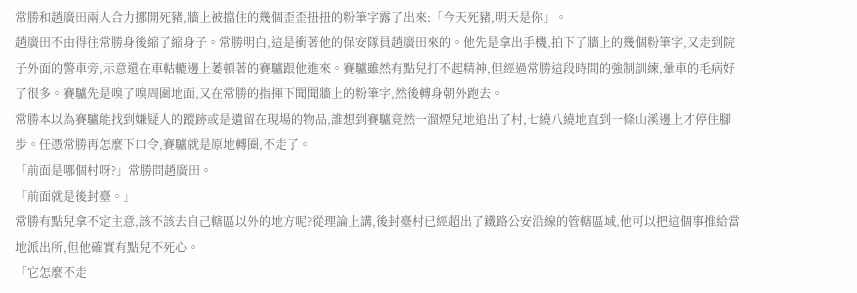常勝和趙廣田兩人合力挪開死豬,牆上被擋住的幾個歪歪扭扭的粉筆字露了出來:「今天死豬,明天是你」。
趙廣田不由得往常勝身後縮了縮身子。常勝明白,這是衝著他的保安隊員趙廣田來的。他先是拿出手機,拍下了牆上的幾個粉筆字,又走到院子外面的警車旁,示意還在車軲轆邊上萎頓著的賽驢跟他進來。賽驢雖然有點兒打不起精神,但經過常勝這段時間的強制訓練,暈車的毛病好了很多。賽驢先是嗅了嗅周圍地面,又在常勝的指揮下聞聞牆上的粉筆字,然後轉身朝外跑去。
常勝本以為賽驢能找到嫌疑人的蹤跡或是遺留在現場的物品,誰想到賽驢竟然一溜煙兒地追出了村,七繞八繞地直到一條山溪邊上才停住腳步。任憑常勝再怎麼下口令,賽驢就是原地轉圈,不走了。
「前面是哪個村呀?」常勝問趙廣田。
「前面就是後封臺。」
常勝有點兒拿不定主意,該不該去自己轄區以外的地方呢?從理論上講,後封臺村已經超出了鐵路公安沿線的管轄區域,他可以把這個事推給當地派出所,但他確實有點兒不死心。
「它怎麼不走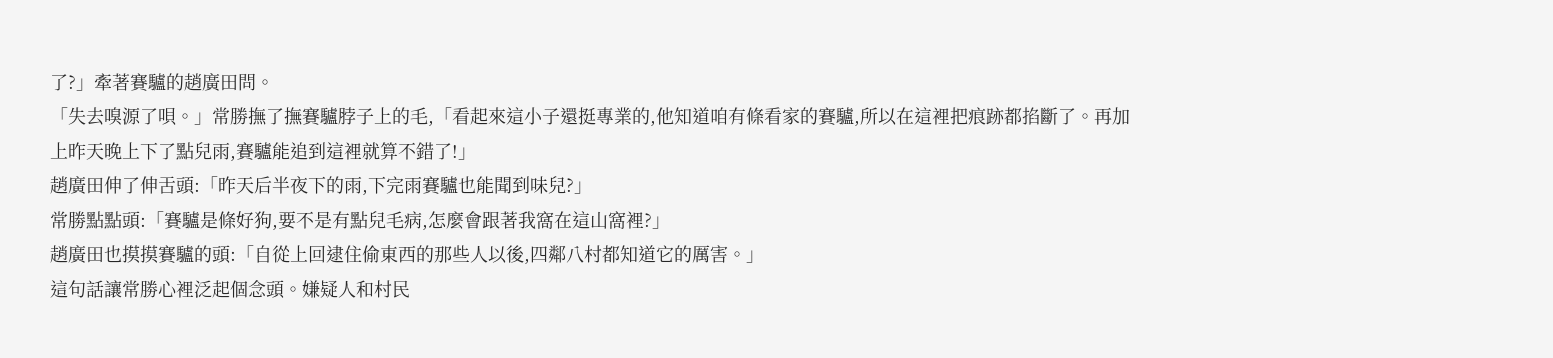了?」牽著賽驢的趙廣田問。
「失去嗅源了唄。」常勝撫了撫賽驢脖子上的毛,「看起來這小子還挺專業的,他知道咱有條看家的賽驢,所以在這裡把痕跡都掐斷了。再加上昨天晚上下了點兒雨,賽驢能追到這裡就算不錯了!」
趙廣田伸了伸舌頭:「昨天后半夜下的雨,下完雨賽驢也能聞到味兒?」
常勝點點頭:「賽驢是條好狗,要不是有點兒毛病,怎麼會跟著我窩在這山窩裡?」
趙廣田也摸摸賽驢的頭:「自從上回逮住偷東西的那些人以後,四鄰八村都知道它的厲害。」
這句話讓常勝心裡泛起個念頭。嫌疑人和村民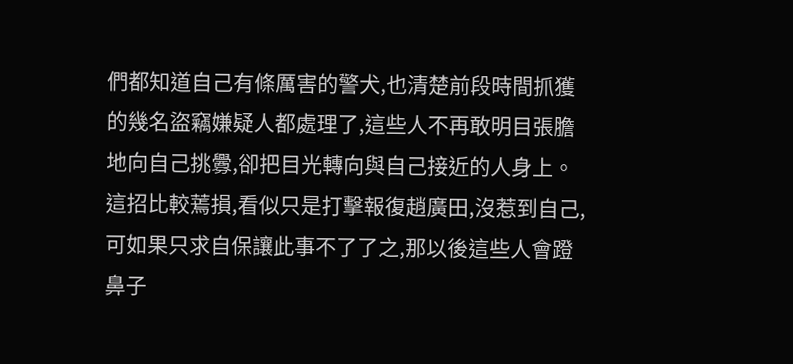們都知道自己有條厲害的警犬,也清楚前段時間抓獲的幾名盜竊嫌疑人都處理了,這些人不再敢明目張膽地向自己挑釁,卻把目光轉向與自己接近的人身上。這招比較蔫損,看似只是打擊報復趙廣田,沒惹到自己,可如果只求自保讓此事不了了之,那以後這些人會蹬鼻子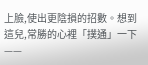上臉,使出更陰損的招數。想到這兒,常勝的心裡「撲通」一下——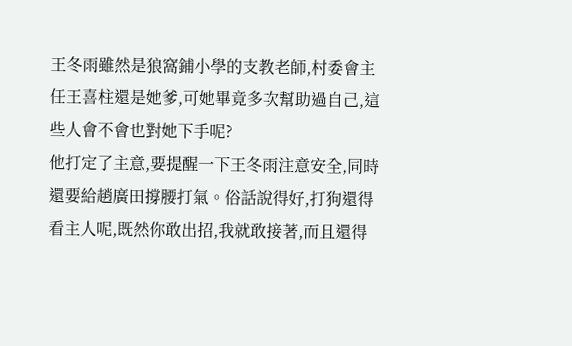王冬雨雖然是狼窩鋪小學的支教老師,村委會主任王喜柱還是她爹,可她畢竟多次幫助過自己,這些人會不會也對她下手呢?
他打定了主意,要提醒一下王冬雨注意安全,同時還要給趙廣田撐腰打氣。俗話說得好,打狗還得看主人呢,既然你敢出招,我就敢接著,而且還得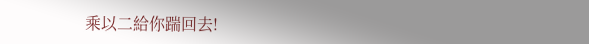乘以二給你踹回去!